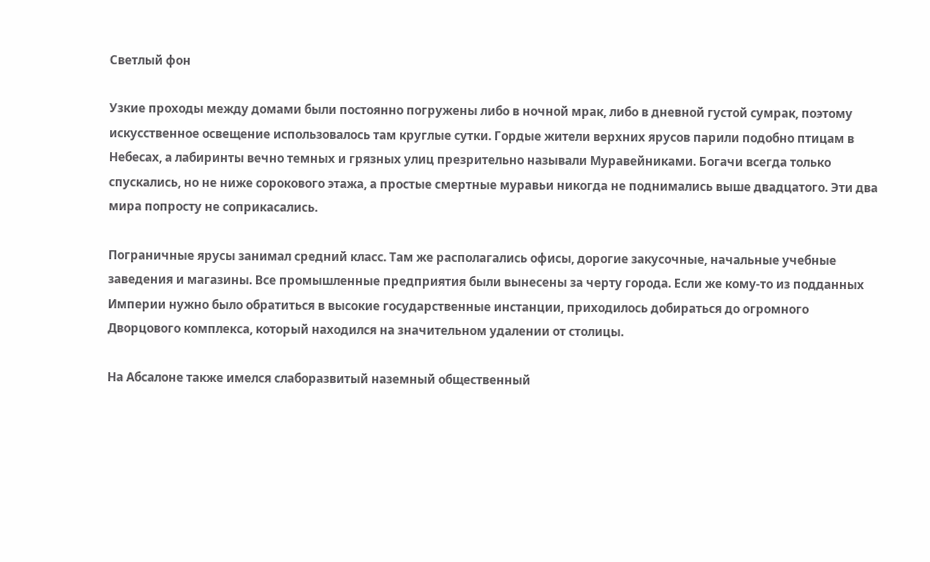Светлый фон

Узкие проходы между домами были постоянно погружены либо в ночной мрак, либо в дневной густой сумрак, поэтому искусственное освещение использовалось там круглые сутки. Гордые жители верхних ярусов парили подобно птицам в Небесах, а лабиринты вечно темных и грязных улиц презрительно называли Муравейниками. Богачи всегда только спускались, но не ниже сорокового этажа, а простые смертные муравьи никогда не поднимались выше двадцатого. Эти два мира попросту не соприкасались.

Пограничные ярусы занимал средний класс. Там же располагались офисы, дорогие закусочные, начальные учебные заведения и магазины. Все промышленные предприятия были вынесены за черту города. Если же кому-то из подданных Империи нужно было обратиться в высокие государственные инстанции, приходилось добираться до огромного Дворцового комплекса, который находился на значительном удалении от столицы.

На Абсалоне также имелся слаборазвитый наземный общественный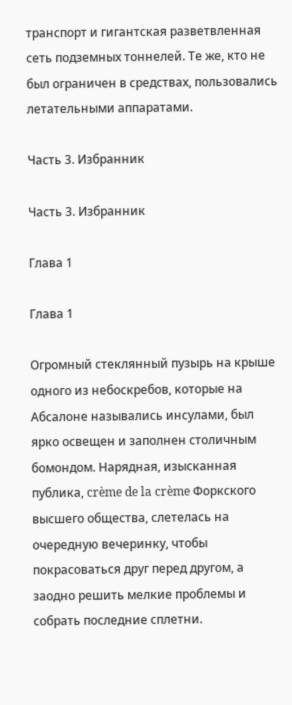транспорт и гигантская разветвленная сеть подземных тоннелей. Те же, кто не был ограничен в средствах, пользовались летательными аппаратами.

Часть 3. Избранник

Часть 3. Избранник

Глава 1

Глава 1

Огромный стеклянный пузырь на крыше одного из небоскребов, которые на Абсалоне назывались инсулами, был ярко освещен и заполнен столичным бомондом. Нарядная, изысканная публика, crème de la crème Форкского высшего общества, слетелась на очередную вечеринку, чтобы покрасоваться друг перед другом, а заодно решить мелкие проблемы и собрать последние сплетни.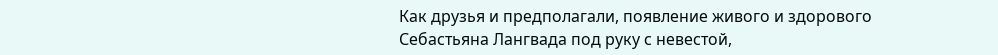Как друзья и предполагали, появление живого и здорового Себастьяна Лангвада под руку с невестой,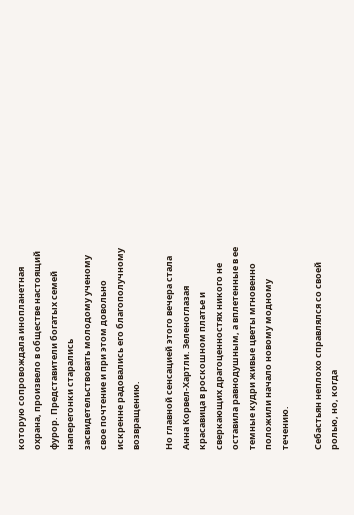которую сопровождала инопланетная охрана, произвело в обществе настоящий фурор. Представители богатых семей наперегонки старались засвидетельствовать молодому ученому свое почтение и при этом довольно искренне радовались его благополучному возвращению.

Но главной сенсацией этого вечера стала Анна Корвел-Хартли. Зеленоглазая красавица в роскошном платье и сверкающих драгоценностях никого не оставила равнодушным, а вплетенные в ее темные кудри живые цветы мгновенно положили начало новому модному течению.

Себастьян неплохо справлялся со своей ролью, но, когда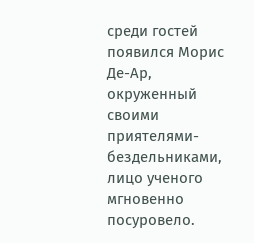среди гостей появился Морис Де-Ар, окруженный своими приятелями-бездельниками, лицо ученого мгновенно посуровело.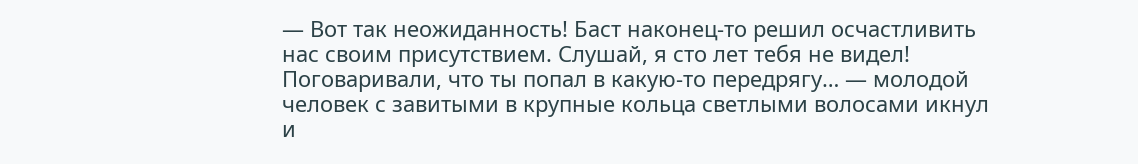— Вот так неожиданность! Баст наконец-то решил осчастливить нас своим присутствием. Слушай, я сто лет тебя не видел! Поговаривали, что ты попал в какую-то передрягу… — молодой человек с завитыми в крупные кольца светлыми волосами икнул и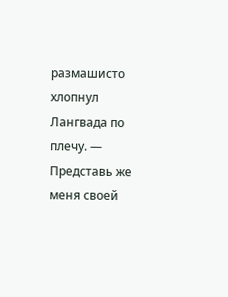размашисто хлопнул Лангвада по плечу. — Представь же меня своей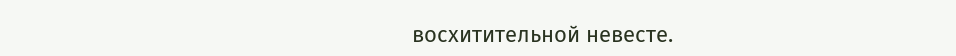восхитительной невесте.